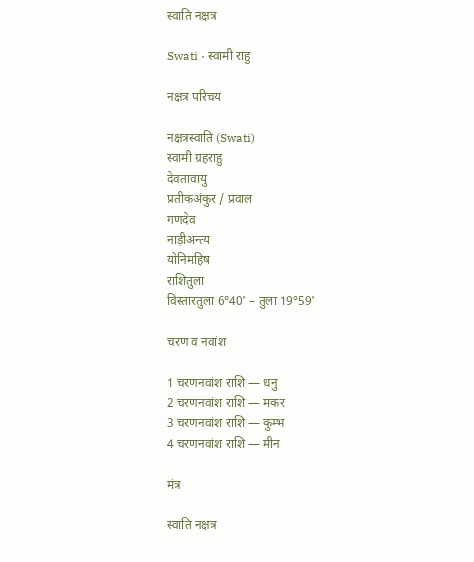स्वाति नक्षत्र

Swati · स्वामी राहु

नक्षत्र परिचय

नक्षत्रस्वाति (Swati)
स्वामी ग्रहराहु
देवतावायु
प्रतीकअंकुर / प्रवाल
गणदेव
नाड़ीअन्त्य
योनिमहिष
राशितुला
विस्तारतुला 6°40' – तुला 19°59'

चरण व नवांश

1 चरणनवांश राशि — धनु
2 चरणनवांश राशि — मकर
3 चरणनवांश राशि — कुम्भ
4 चरणनवांश राशि — मीन

मंत्र

स्वाति नक्षत्र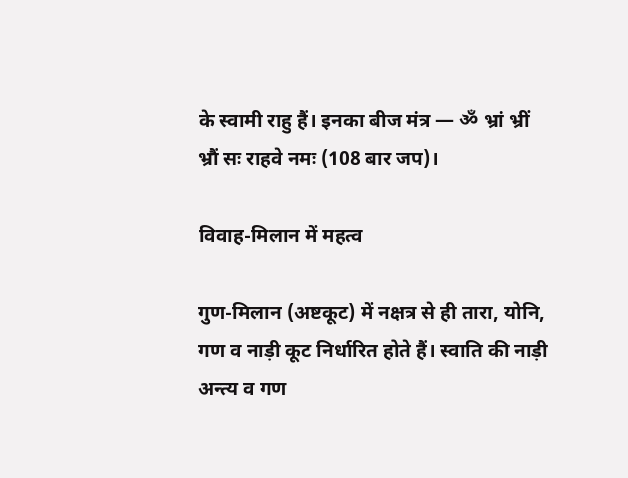के स्वामी राहु हैं। इनका बीज मंत्र — ॐ भ्रां भ्रीं भ्रौं सः राहवे नमः (108 बार जप)।

विवाह-मिलान में महत्व

गुण-मिलान (अष्टकूट) में नक्षत्र से ही तारा, योनि, गण व नाड़ी कूट निर्धारित होते हैं। स्वाति की नाड़ी अन्त्य व गण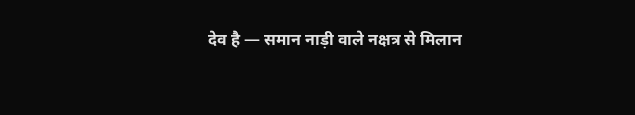देव है — समान नाड़ी वाले नक्षत्र से मिलान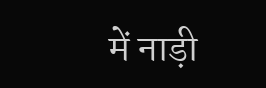में नाड़ी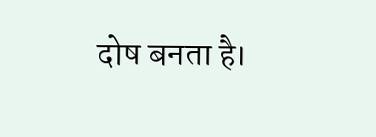दोष बनता है।